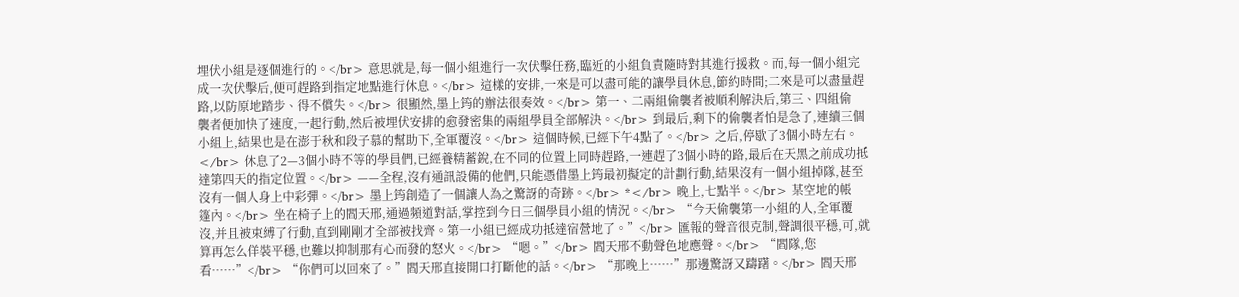埋伏小組是逐個進行的。</br> 意思就是,每一個小組進行一次伏擊任務,臨近的小組負責隨時對其進行援救。而,每一個小組完成一次伏擊后,便可趕路到指定地點進行休息。</br> 這樣的安排,一來是可以盡可能的讓學員休息,節約時間;二來是可以盡量趕路,以防原地踏步、得不償失。</br> 很顯然,墨上筠的辦法很奏效。</br> 第一、二兩組偷襲者被順利解決后,第三、四組偷襲者便加快了速度,一起行動,然后被埋伏安排的愈發密集的兩組學員全部解決。</br> 到最后,剩下的偷襲者怕是急了,連續三個小組上,結果也是在澎于秋和段子慕的幫助下,全軍覆沒。</br> 這個時候,已經下午4點了。</br> 之后,停歇了3個小時左右。</br> 休息了2—3個小時不等的學員們,已經養精蓄銳,在不同的位置上同時趕路,一連趕了3個小時的路,最后在天黑之前成功抵達第四天的指定位置。</br> ——全程,沒有通訊設備的他們,只能憑借墨上筠最初擬定的計劃行動,結果沒有一個小組掉隊,甚至沒有一個人身上中彩彈。</br> 墨上筠創造了一個讓人為之驚訝的奇跡。</br> *</br> 晚上,七點半。</br> 某空地的帳篷內。</br> 坐在椅子上的閻天邢,通過頻道對話,掌控到今日三個學員小組的情況。</br> “今天偷襲第一小組的人,全軍覆沒,并且被束縛了行動,直到剛剛才全部被找齊。第一小組已經成功抵達宿營地了。”</br> 匯報的聲音很克制,聲調很平穩,可,就算再怎么佯裝平穩,也難以抑制那有心而發的怒火。</br> “嗯。”</br> 閻天邢不動聲色地應聲。</br> “閻隊,您看……”</br> “你們可以回來了。”閻天邢直接開口打斷他的話。</br> “那晚上……”那邊驚訝又躊躇。</br> 閻天邢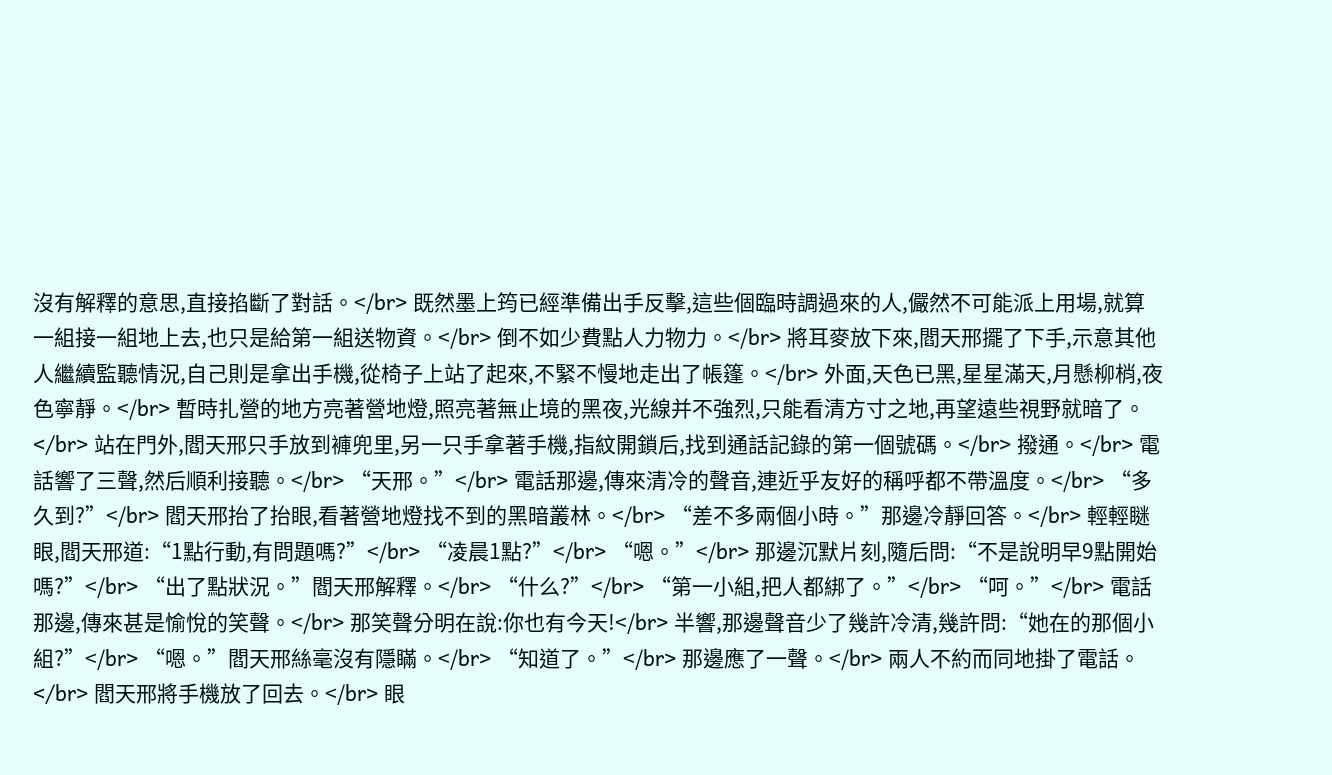沒有解釋的意思,直接掐斷了對話。</br> 既然墨上筠已經準備出手反擊,這些個臨時調過來的人,儼然不可能派上用場,就算一組接一組地上去,也只是給第一組送物資。</br> 倒不如少費點人力物力。</br> 將耳麥放下來,閻天邢擺了下手,示意其他人繼續監聽情況,自己則是拿出手機,從椅子上站了起來,不緊不慢地走出了帳篷。</br> 外面,天色已黑,星星滿天,月懸柳梢,夜色寧靜。</br> 暫時扎營的地方亮著營地燈,照亮著無止境的黑夜,光線并不強烈,只能看清方寸之地,再望遠些視野就暗了。</br> 站在門外,閻天邢只手放到褲兜里,另一只手拿著手機,指紋開鎖后,找到通話記錄的第一個號碼。</br> 撥通。</br> 電話響了三聲,然后順利接聽。</br> “天邢。”</br> 電話那邊,傳來清冷的聲音,連近乎友好的稱呼都不帶溫度。</br> “多久到?”</br> 閻天邢抬了抬眼,看著營地燈找不到的黑暗叢林。</br> “差不多兩個小時。”那邊冷靜回答。</br> 輕輕瞇眼,閻天邢道:“1點行動,有問題嗎?”</br> “凌晨1點?”</br> “嗯。”</br> 那邊沉默片刻,隨后問:“不是說明早9點開始嗎?”</br> “出了點狀況。”閻天邢解釋。</br> “什么?”</br> “第一小組,把人都綁了。”</br> “呵。”</br> 電話那邊,傳來甚是愉悅的笑聲。</br> 那笑聲分明在說:你也有今天!</br> 半響,那邊聲音少了幾許冷清,幾許問:“她在的那個小組?”</br> “嗯。”閻天邢絲毫沒有隱瞞。</br> “知道了。”</br> 那邊應了一聲。</br> 兩人不約而同地掛了電話。</br> 閻天邢將手機放了回去。</br> 眼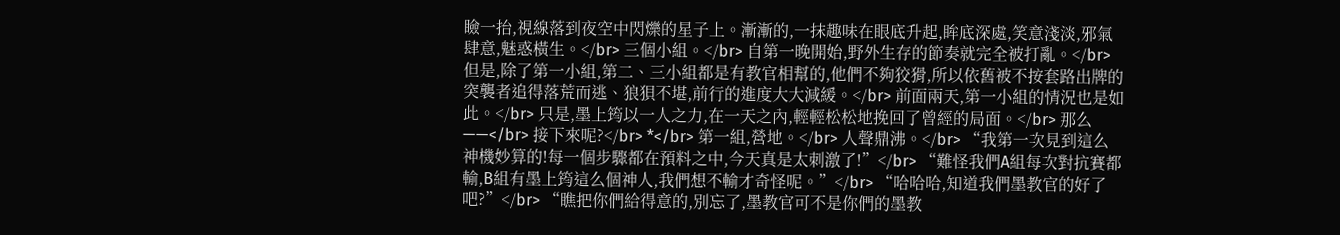瞼一抬,視線落到夜空中閃爍的星子上。漸漸的,一抹趣味在眼底升起,眸底深處,笑意淺淡,邪氣肆意,魅惑橫生。</br> 三個小組。</br> 自第一晚開始,野外生存的節奏就完全被打亂。</br> 但是,除了第一小組,第二、三小組都是有教官相幫的,他們不夠狡猾,所以依舊被不按套路出牌的突襲者追得落荒而逃、狼狽不堪,前行的進度大大減緩。</br> 前面兩天,第一小組的情況也是如此。</br> 只是,墨上筠以一人之力,在一天之內,輕輕松松地挽回了曾經的局面。</br> 那么——</br> 接下來呢?</br> *</br> 第一組,營地。</br> 人聲鼎沸。</br> “我第一次見到這么神機妙算的!每一個步驟都在預料之中,今天真是太刺激了!”</br> “難怪我們A組每次對抗賽都輸,B組有墨上筠這么個神人,我們想不輸才奇怪呢。”</br> “哈哈哈,知道我們墨教官的好了吧?”</br> “瞧把你們給得意的,別忘了,墨教官可不是你們的墨教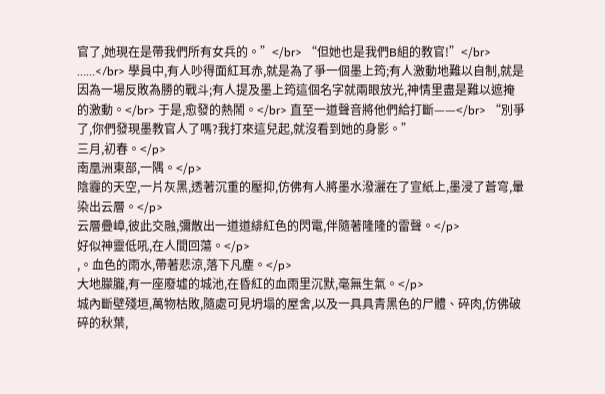官了,她現在是帶我們所有女兵的。”</br> “但她也是我們B組的教官!”</br> ……</br> 學員中,有人吵得面紅耳赤,就是為了爭一個墨上筠;有人激動地難以自制,就是因為一場反敗為勝的戰斗;有人提及墨上筠這個名字就兩眼放光,神情里盡是難以遮掩的激動。</br> 于是,愈發的熱鬧。</br> 直至一道聲音將他們給打斷——</br> “別爭了,你們發現墨教官人了嗎?我打來這兒起,就沒看到她的身影。”
三月,初春。</p>
南凰洲東部,一隅。</p>
陰霾的天空,一片灰黑,透著沉重的壓抑,仿佛有人將墨水潑灑在了宣紙上,墨浸了蒼穹,暈染出云層。</p>
云層疊嶂,彼此交融,彌散出一道道緋紅色的閃電,伴隨著隆隆的雷聲。</p>
好似神靈低吼,在人間回蕩。</p>
,。血色的雨水,帶著悲涼,落下凡塵。</p>
大地朦朧,有一座廢墟的城池,在昏紅的血雨里沉默,毫無生氣。</p>
城內斷壁殘垣,萬物枯敗,隨處可見坍塌的屋舍,以及一具具青黑色的尸體、碎肉,仿佛破碎的秋葉,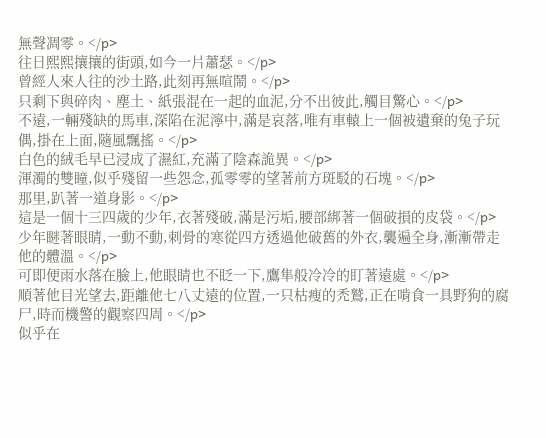無聲凋零。</p>
往日熙熙攘攘的街頭,如今一片蕭瑟。</p>
曾經人來人往的沙土路,此刻再無喧鬧。</p>
只剩下與碎肉、塵土、紙張混在一起的血泥,分不出彼此,觸目驚心。</p>
不遠,一輛殘缺的馬車,深陷在泥濘中,滿是哀落,唯有車轅上一個被遺棄的兔子玩偶,掛在上面,隨風飄搖。</p>
白色的絨毛早已浸成了濕紅,充滿了陰森詭異。</p>
渾濁的雙瞳,似乎殘留一些怨念,孤零零的望著前方斑駁的石塊。</p>
那里,趴著一道身影。</p>
這是一個十三四歲的少年,衣著殘破,滿是污垢,腰部綁著一個破損的皮袋。</p>
少年瞇著眼睛,一動不動,刺骨的寒從四方透過他破舊的外衣,襲遍全身,漸漸帶走他的體溫。</p>
可即便雨水落在臉上,他眼睛也不眨一下,鷹隼般冷冷的盯著遠處。</p>
順著他目光望去,距離他七八丈遠的位置,一只枯瘦的禿鷲,正在啃食一具野狗的腐尸,時而機警的觀察四周。</p>
似乎在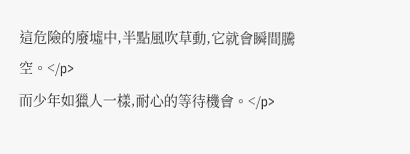這危險的廢墟中,半點風吹草動,它就會瞬間騰空。</p>
而少年如獵人一樣,耐心的等待機會。</p>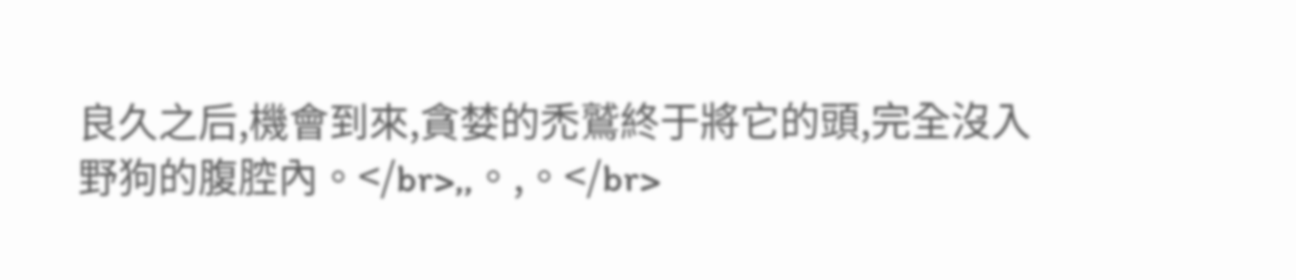良久之后,機會到來,貪婪的禿鷲終于將它的頭,完全沒入野狗的腹腔內。</br>,,。,。</br>